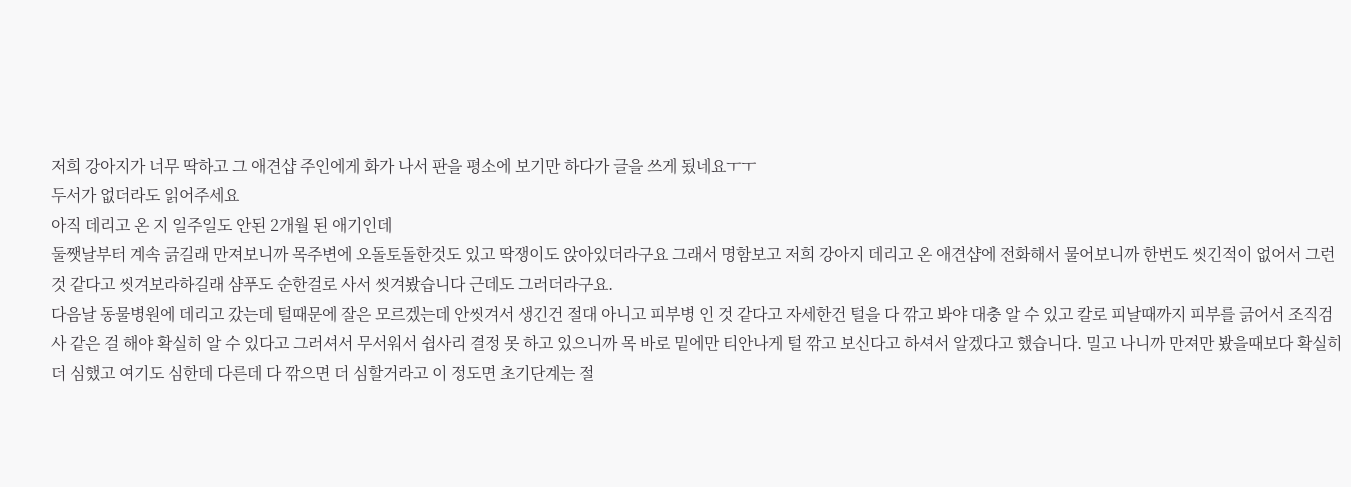저희 강아지가 너무 딱하고 그 애견샵 주인에게 화가 나서 판을 평소에 보기만 하다가 글을 쓰게 됬네요ㅜㅜ
두서가 없더라도 읽어주세요
아직 데리고 온 지 일주일도 안된 2개월 된 애기인데
둘쨋날부터 계속 긁길래 만져보니까 목주변에 오돌토돌한것도 있고 딱쟁이도 앉아있더라구요 그래서 명함보고 저희 강아지 데리고 온 애견샵에 전화해서 물어보니까 한번도 씻긴적이 없어서 그런 것 같다고 씻겨보라하길래 샴푸도 순한걸로 사서 씻겨봤습니다 근데도 그러더라구요.
다음날 동물병원에 데리고 갔는데 털때문에 잘은 모르겠는데 안씻겨서 생긴건 절대 아니고 피부병 인 것 같다고 자세한건 털을 다 깎고 봐야 대충 알 수 있고 칼로 피날때까지 피부를 긁어서 조직검사 같은 걸 해야 확실히 알 수 있다고 그러셔서 무서워서 쉽사리 결정 못 하고 있으니까 목 바로 밑에만 티안나게 털 깎고 보신다고 하셔서 알겠다고 했습니다. 밀고 나니까 만져만 봤을때보다 확실히 더 심했고 여기도 심한데 다른데 다 깎으면 더 심할거라고 이 정도면 초기단계는 절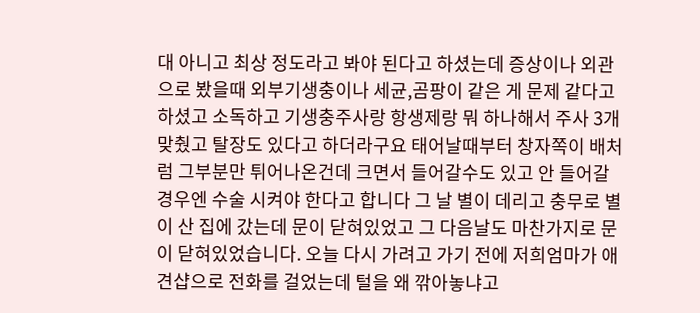대 아니고 최상 정도라고 봐야 된다고 하셨는데 증상이나 외관으로 봤을때 외부기생충이나 세균,곰팡이 같은 게 문제 같다고 하셨고 소독하고 기생충주사랑 항생제랑 뭐 하나해서 주사 3개 맞췄고 탈장도 있다고 하더라구요 태어날때부터 창자쪽이 배처럼 그부분만 튀어나온건데 크면서 들어갈수도 있고 안 들어갈 경우엔 수술 시켜야 한다고 합니다 그 날 별이 데리고 충무로 별이 산 집에 갔는데 문이 닫혀있었고 그 다음날도 마찬가지로 문이 닫혀있었습니다. 오늘 다시 가려고 가기 전에 저희엄마가 애견샵으로 전화를 걸었는데 털을 왜 깎아놓냐고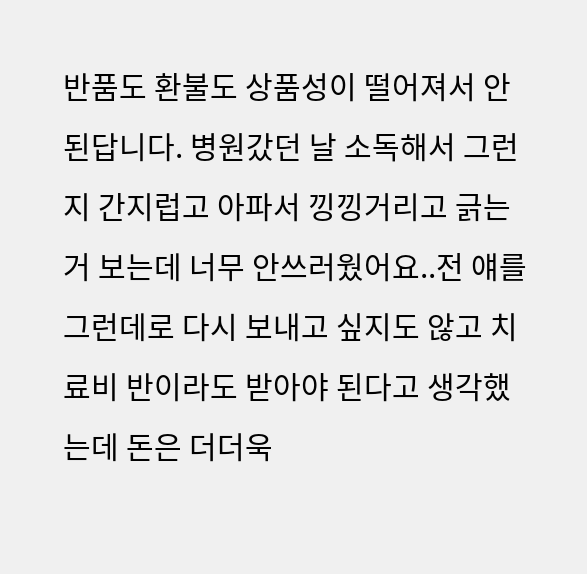반품도 환불도 상품성이 떨어져서 안된답니다. 병원갔던 날 소독해서 그런지 간지럽고 아파서 낑낑거리고 긁는거 보는데 너무 안쓰러웠어요..전 얘를 그런데로 다시 보내고 싶지도 않고 치료비 반이라도 받아야 된다고 생각했는데 돈은 더더욱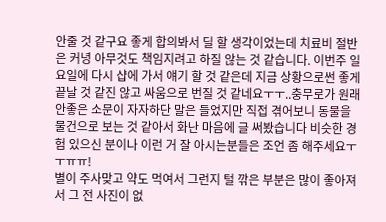안줄 것 같구요 좋게 합의봐서 딜 할 생각이었는데 치료비 절반은 커녕 아무것도 책임지려고 하질 않는 것 같습니다. 이번주 일요일에 다시 샵에 가서 얘기 할 것 같은데 지금 상황으로썬 좋게 끝날 것 같진 않고 싸움으로 번질 것 같네요ㅜㅜ..충무로가 원래 안좋은 소문이 자자하단 말은 들었지만 직접 겪어보니 동물을 물건으로 보는 것 같아서 화난 마음에 글 써봤습니다 비슷한 경험 있으신 분이나 이런 거 잘 아시는분들은 조언 좀 해주세요ㅜㅜㅠㅠ!
별이 주사맞고 약도 먹여서 그런지 털 깎은 부분은 많이 좋아져서 그 전 사진이 없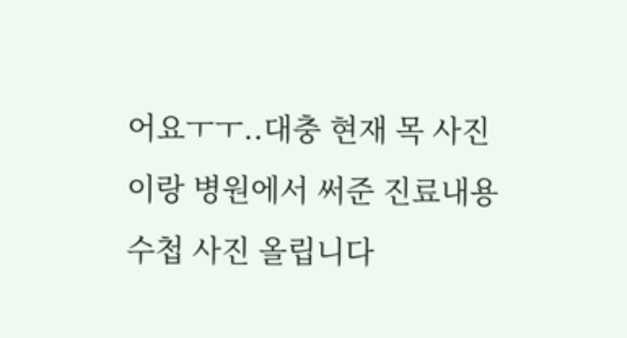어요ㅜㅜ..대충 현재 목 사진이랑 병원에서 써준 진료내용 수첩 사진 올립니다